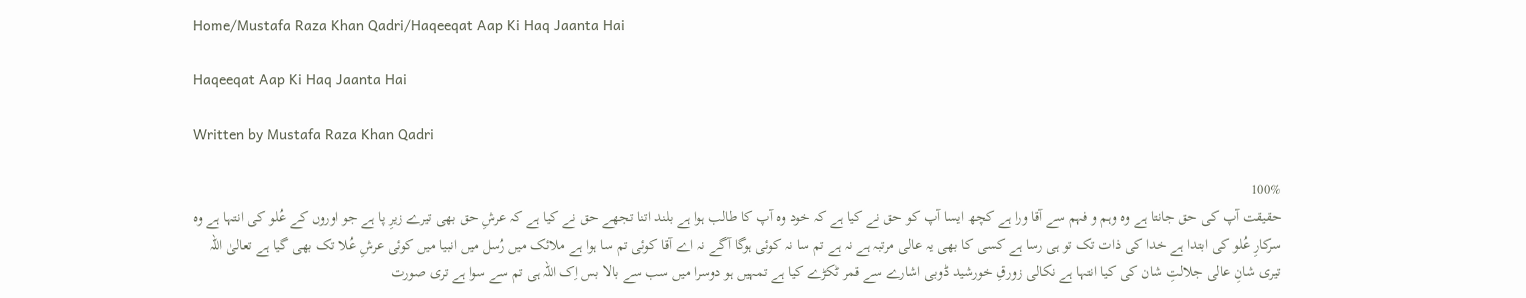Home/Mustafa Raza Khan Qadri/Haqeeqat Aap Ki Haq Jaanta Hai

Haqeeqat Aap Ki Haq Jaanta Hai

Written by Mustafa Raza Khan Qadri

100%
حقیقت آپ کی حق جانتا ہے وہ وہم و فہم سے آقا ورا ہے کچھ ایسا آپ کو حق نے کیا ہے کہ خود وہ آپ کا طالب ہوا ہے بلند اتنا تجھے حق نے کیا ہے کہ عرشِ حق بھی تیرے زیرِ پا ہے جو اوروں کے عُلو کی انتہا ہے وہ سرکارِ عُلو کی ابتدا ہے خدا کی ذات تک تو ہی رسا ہے کسی کا بھی یہ عالی مرتبہ ہے نہ ہے تم سا نہ کوئی ہوگا آگے نہ اے آقا کوئی تم سا ہوا ہے ملائک میں رُسل میں انبیا میں کوئی عرشِ عُلا تک بھی گیا ہے تعالیٰ اللہ تیری شانِ عالی جلالتِ شان کی کیا انتہا ہے نکالی زورقِ خورشید ڈوبی اشارے سے قمر ٹکڑے کیا ہے تمہیں ہو دوسرا میں سب سے بالا بس اِک اللہ ہی تم سے سوا ہے تری صورت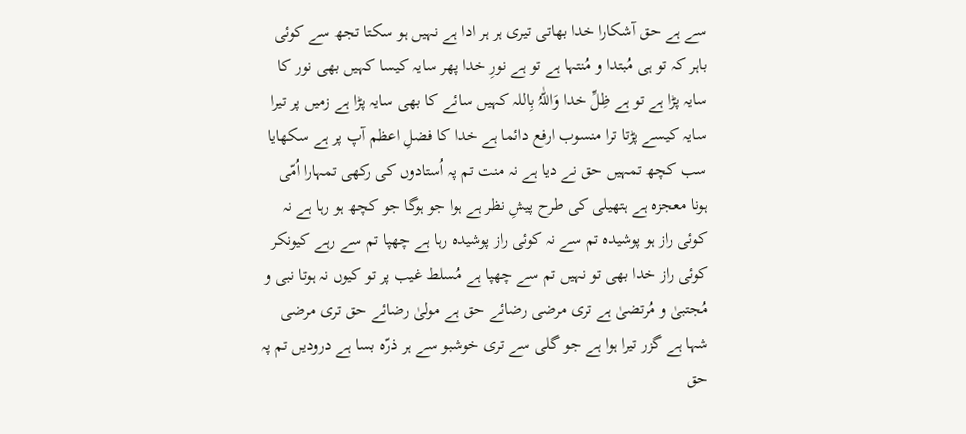سے ہے حق آشکارا خدا بھاتی تیری ہر ہر ادا ہے نہیں ہو سکتا تجھ سے کوئی باہر کہ تو ہی مُبتدا و مُنتہا ہے تو ہے نورِ خدا پھر سایہ کیسا کہیں بھی نور کا سایہ پڑا ہے تو ہے ظِلِّ خدا وَاللّٰہُ بِاللہ کہیں سائے کا بھی سایہ پڑا ہے زمیں پر تیرا سایہ کیسے پڑتا ترا منسوب ارفع دائما ہے خدا کا فضلِ اعظم آپ پر ہے سکھایا سب کچھ تمہیں حق نے دیا ہے نہ منت تم پہ اُستادوں کی رکھی تمہارا اُمّی ہونا معجزہ ہے ہتھیلی کی طرح پیشِ نظر ہے ہوا جو ہوگا جو کچھ ہو رہا ہے نہ کوئی راز ہو پوشیدہ تم سے نہ کوئی راز پوشیدہ رہا ہے چھپا تم سے رہے کیونکر کوئی راز خدا بھی تو نہیں تم سے چھپا ہے مُسلط غیب پر تو کیوں نہ ہوتا نبی و مُجتبیٰ و مُرتضیٰ ہے تری مرضی رضائے حق ہے مولیٰ رضائے حق تری مرضی شہا ہے گزر تیرا ہوا ہے جو گلی سے تری خوشبو سے ہر ذرّہ بسا ہے درودیں تم پہ حق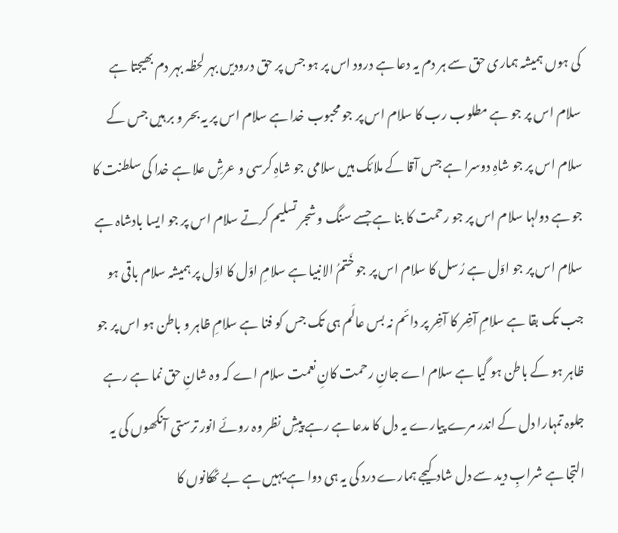کی ہوں ہمیشہ ہماری حق سے ہر دم یہ دعا ہے درود اس پر ہو جس پر حق درودیں بہر لحظہ بہر دم بھیجتا ہے سلام اس پر جو ہے مطلوب رب کا سلام اس پر جو محبوب خدا ہے سلام اس پر یہ بحر و بر ہیں جس کے سلام اس پر جو شاہِ دوسرا ہے جس آقا کے ملائک ہیں سلامی جو شاہِ کرسی و عرشِ علا ہے خدا کی سلطنت کا جو ہے دولہا سلام اس پر جو رحمت کا بنا ہے جسے سنگ و شجر تسلیم کرتے سلام اس پر جو ایسا بادشاہ ہے سلام اس پر جو اوّل ہے رُسل کا سلام اس پر جو خَتمُ الانبیا ہے سلامِ اوّل کا اوّل پر ہمیشہ سلام باقی ہو جب تک بقا ہے سلامِ آخِر کا آخِر پر دائم نہ بس عالَم ہی تک جس کو فنا ہے سلامِ ظاہر و باطن ہو اس پر جو ظاہر ہو کے باطن ہو گیا ہے سلام اے جانِ رحمت کانِ نعمت سلام اے کہ وہ شانِ حق نما ہے رہے جلوہ تمہارا دل کے اندر مرے پیارے یہ دل کا مدعا ہے رہے پیشِ نظر وہ روئے انور ترستی آنکھوں کی یہ التجا ہے شرابِ دید سے دل شاد کیجے ہمارے درد کی یہ ہی دوا ہے یہیں ہے بے ٹھکانوں کا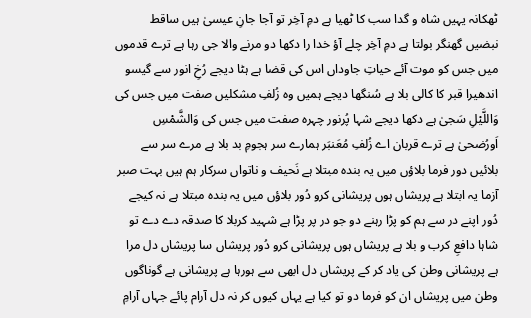ٹھکانہ یہیں شاہ و گدا سب کا ٹھیا ہے دمِ آخِر تو آجا جانِ عیسیٰ ہیں ساقط نبضیں گھنگر بولتا ہے دمِ آخِر چلے آؤ خدا را دکھا دو مرنے والا جی رہا ہے ترے قدموں میں جس کو موت آئے حیاتِ جاوداں اس کی قضا ہے ہٹا دیجے رُخِ انور سے گیسو اندھیرا قبر کا کالی بلا ہے سُنگھا دیجے ہمیں وہ زُلفِ مشکلیں صفت میں جس کی وَاللَّيْلِ سَجىٰ ہے دکھا دیجے شہا پُرنور چہرہ صفت میں جس کی وَالشَّمْسِ اَورُضحیٰ ہے ترے قربان اے زُلفِ مُعَنبَر ہمارے سر ہجومِ بد بلا ہے مرے سر سے بلائیں دور فرما بلاؤں میں یہ بندہ مبتلا ہے نَحیف و ناتواں سرکار ہم ہیں بہت صبر آزما یہ ابتلا ہے پریشاں ہوں پریشانی کرو دُور بلاؤں میں یہ بندہ مبتلا ہے نہ کیجے دُور اپنے در سے ہم کو پڑا رہنے دو جو در پر پڑا ہے شہید کربلا کا صدقہ دے دے تو شاہا دافعِ کرب و بلا ہے پریشاں ہوں پریشانی کرو دُور پریشاں سا پریشاں دل مرا ہے پریشانی وطن کی یاد کر کے پریشاں دل ابھی سے ہورہا ہے پریشانی ہے گوناگوں وطن میں پریشاں ان کو فرما دو تو کیا ہے یہاں کیوں کر نہ دل آرام پائے جہاں آرامِ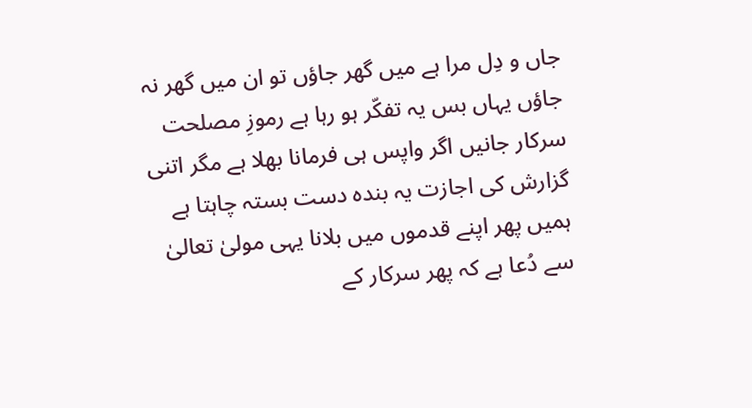جاں و دِل مرا ہے میں گھر جاؤں تو ان میں گھر نہ جاؤں یہاں بس یہ تفکّر ہو رہا ہے رموزِ مصلحت سرکار جانیں اگر واپس ہی فرمانا بھلا ہے مگر اتنی گزارش کی اجازت یہ بندہ دست بستہ چاہتا ہے ہمیں پھر اپنے قدموں میں بلانا یہی مولیٰ تعالیٰ سے دُعا ہے کہ پھر سرکار کے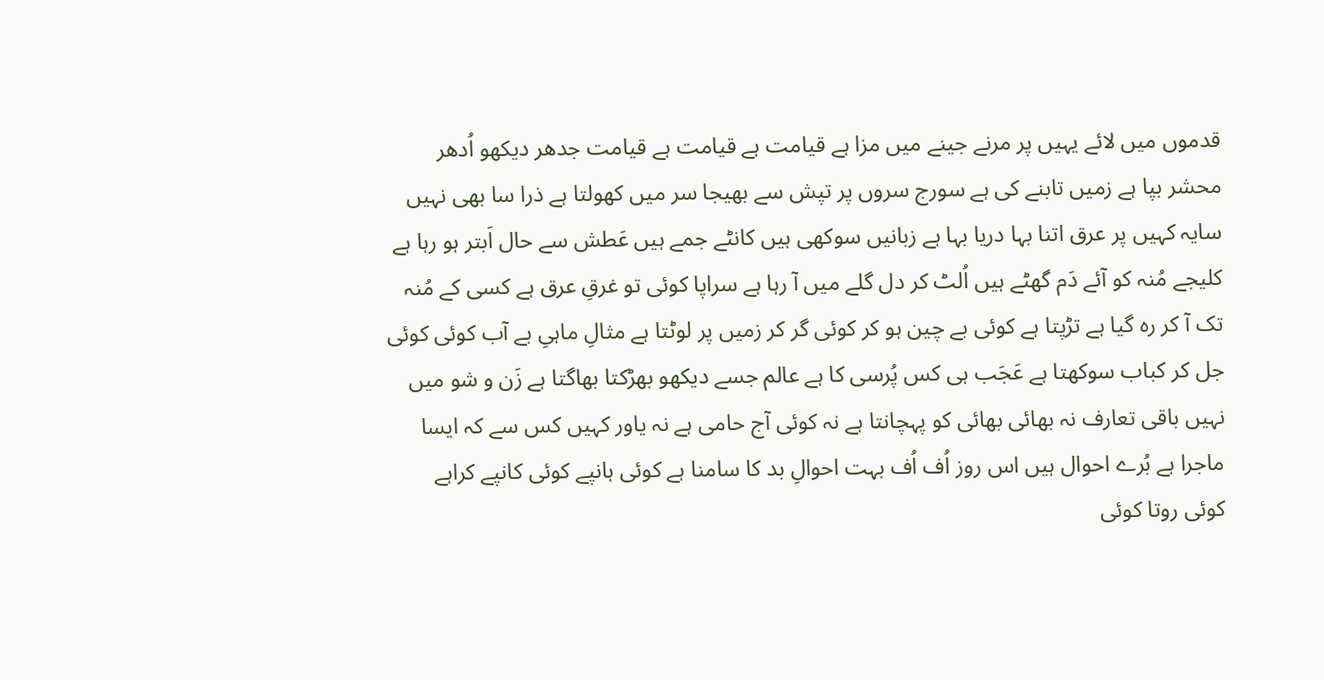قدموں میں لائے یہیں پر مرنے جینے میں مزا ہے قیامت ہے قیامت ہے قیامت جدھر دیکھو اُدھر محشر بپا ہے زمیں تابنے کی ہے سورج سروں پر تپش سے بھیجا سر میں کھولتا ہے ذرا سا بھی نہیں سایہ کہیں پر عرق اتنا بہا دریا بہا ہے زبانیں سوکھی ہیں کانٹے جمے ہیں عَطش سے حال اَبتر ہو رہا ہے کلیجے مُنہ کو آئے دَم گھٹے ہیں اُلٹ کر دل گلے میں آ رہا ہے سراپا کوئی تو غرقِ عرق ہے کسی کے مُنہ تک آ کر رہ گیا ہے تڑپتا ہے کوئی بے چین ہو کر کوئی گر کر زمیں پر لوٹتا ہے مثالِ ماہیِ بے آب کوئی کوئی جل کر کباب سوکھتا ہے عَجَب ہی کس پُرسی کا ہے عالم جسے دیکھو بھڑکتا بھاگتا ہے زَن و شو میں نہیں باقی تعارف نہ بھائی بھائی کو پہچانتا ہے نہ کوئی آج حامی ہے نہ یاور کہیں کس سے کہ ایسا ماجرا ہے بُرے احوال ہیں اس روز اُف اُف بہت احوالِ بد کا سامنا ہے کوئی ہانپے کوئی کانپے کراہے کوئی روتا کوئی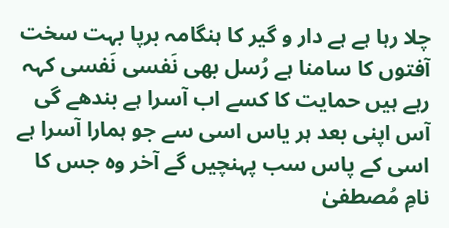چلا رہا ہے ہے دار و گیر کا ہنگامہ برپا بہت سخت آفتوں کا سامنا ہے رُسل بھی نَفسی نَفسی کہہ رہے ہیں حمایت کا کسے اب آسرا ہے بندھے گی آس اپنی بعد ہر یاس اسی سے جو ہمارا آسرا ہے اسی کے پاس سب پہنچیں گے آخر وہ جس کا نامِ مُصطفیٰ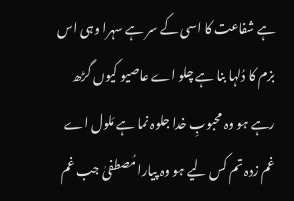ہے شفاعت کا اسی کے سر ہے سہرا وہی اس بزم کا دُلہا بنا ہے چلو اے عاصیو کیوں گڑھ رہے ہو وہ محبوبِ خدا جلوہ نما ہے مَلول اے غم زدہ تم کس لیے ہو وہ پیارا مُصطفیٰ جب غم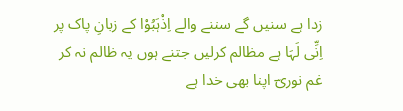زدا ہے سنیں گے سننے والے اِذْہَبُوْا کے زبانِ پاک پر اِنِّی لَہَا ہے مظالم کرلیں جتنے ہوں یہ ظالم نہ کر غم نوریؔ اپنا بھی خدا ہے